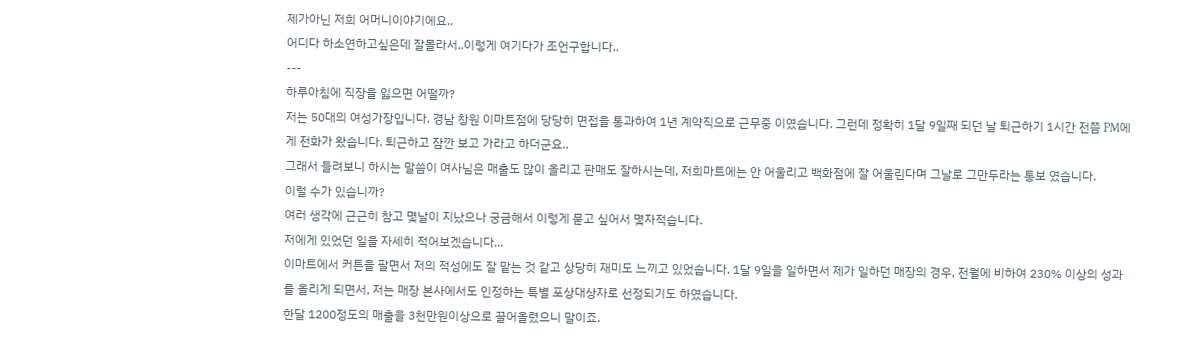제가아닌 저희 어머니이야기에요..
어디다 하소연하고싶은데 잘몰라서..이렇게 여기다가 조언구합니다..
---
하루아침에 직장을 잃으면 어떨까?
저는 50대의 여성가장입니다. 경남 창원 이마트점에 당당히 면접을 통과하여 1년 계약직으로 근무중 이였습니다. 그런데 정확히 1달 9일째 되던 날 퇴근하기 1시간 전쯤 PM에게 전화가 왔습니다. 퇴근하고 잠깐 보고 가라고 하더군요..
그래서 들려보니 하시는 말씀이 여사님은 매출도 많이 올리고 판매도 잘하시는데, 저희마트에는 안 어울리고 백화점에 잘 어울린다며 그날로 그만두라는 통보 였습니다.
이럴 수가 있습니까?
여러 생각에 근근히 참고 몇날이 지났으나 궁금해서 이렇게 묻고 싶어서 몇자적습니다.
저에게 있었던 일을 자세히 적어보겠습니다...
이마트에서 커튼을 팔면서 저의 적성에도 잘 맡는 것 같고 상당히 재미도 느끼고 있었습니다. 1달 9일을 일하면서 제가 일하던 매장의 경우, 전월에 비하여 230% 이상의 성과를 올리게 되면서, 저는 매장 본사에서도 인정하는 특별 포상대상자로 선정되기도 하였습니다.
한달 1200정도의 매출을 3천만원이상으로 끌어올렸으니 말이죠.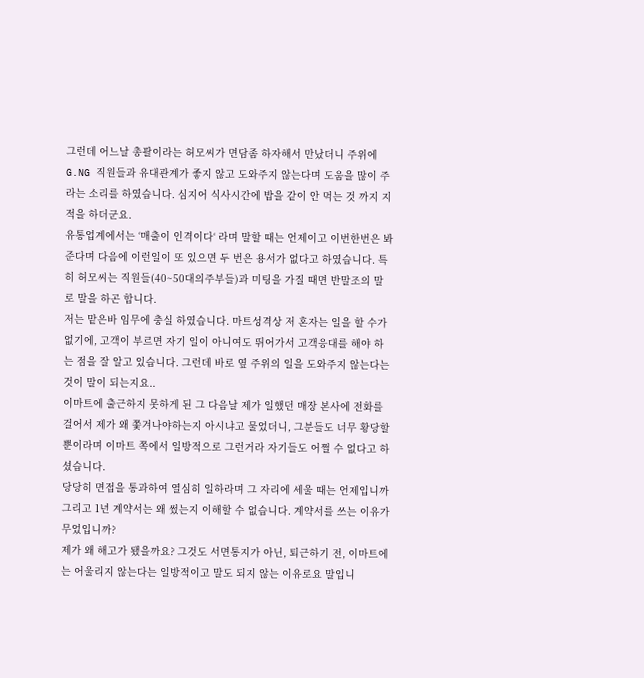그런데 어느날 총괄이라는 허모씨가 면담좀 하자해서 만났더니 주위에 G.NG 직원들과 유대관계가 좋지 않고 도와주지 않는다며 도움을 많이 주라는 소리를 하였습니다. 심지어 식사시간에 밥을 같이 안 먹는 것 까지 지적을 하더군요.
유통업계에서는 ‘매출이 인격이다‘ 라며 말할 때는 언제이고 이번한번은 봐준다며 다음에 이런일이 또 있으면 두 번은 용서가 없다고 하였습니다. 특히 허모씨는 직원들(40~50대의주부들)과 미팅을 가질 때면 반말조의 말로 말을 하곤 합니다.
저는 맡은바 임무에 충실 하였습니다. 마트성격상 저 혼자는 일을 할 수가 없기에, 고객이 부르면 자기 일이 아니여도 뛰어가서 고객응대를 해야 하는 점을 잘 알고 있습니다. 그런데 바로 옆 주위의 일을 도와주지 않는다는 것이 말이 되는지요..
이마트에 출근하지 못하게 된 그 다음날 제가 일했던 매장 본사에 전화를 걸어서 제가 왜 쫓겨나야하는지 아시냐고 물었더니, 그분들도 너무 황당할 뿐이라며 이마트 쪽에서 일방적으로 그런거라 자기들도 어쩔 수 없다고 하셨습니다.
당당히 면접을 통과하여 열심히 일하라며 그 자리에 세울 때는 언제입니까 그리고 1년 계약서는 왜 썼는지 이해할 수 없습니다. 계약서를 쓰는 이유가 무었입니까?
제가 왜 해고가 됐을까요? 그것도 서면통지가 아닌, 퇴근하기 전, 이마트에는 어울리지 않는다는 일방적이고 말도 되지 않는 이유로요 말입니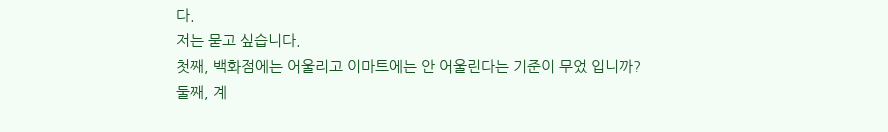다.
저는 묻고 싶습니다.
첫째, 백화점에는 어울리고 이마트에는 안 어울린다는 기준이 무었 입니까?
둘째, 계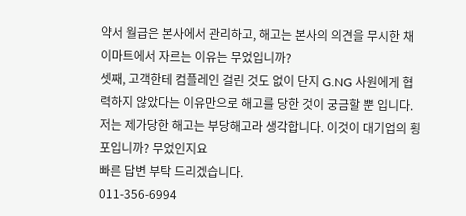약서 월급은 본사에서 관리하고, 해고는 본사의 의견을 무시한 채 이마트에서 자르는 이유는 무었입니까?
셋째, 고객한테 컴플레인 걸린 것도 없이 단지 G.NG 사원에게 협력하지 않았다는 이유만으로 해고를 당한 것이 궁금할 뿐 입니다.
저는 제가당한 해고는 부당해고라 생각합니다. 이것이 대기업의 횡포입니까? 무었인지요
빠른 답변 부탁 드리겠습니다.
011-356-6994